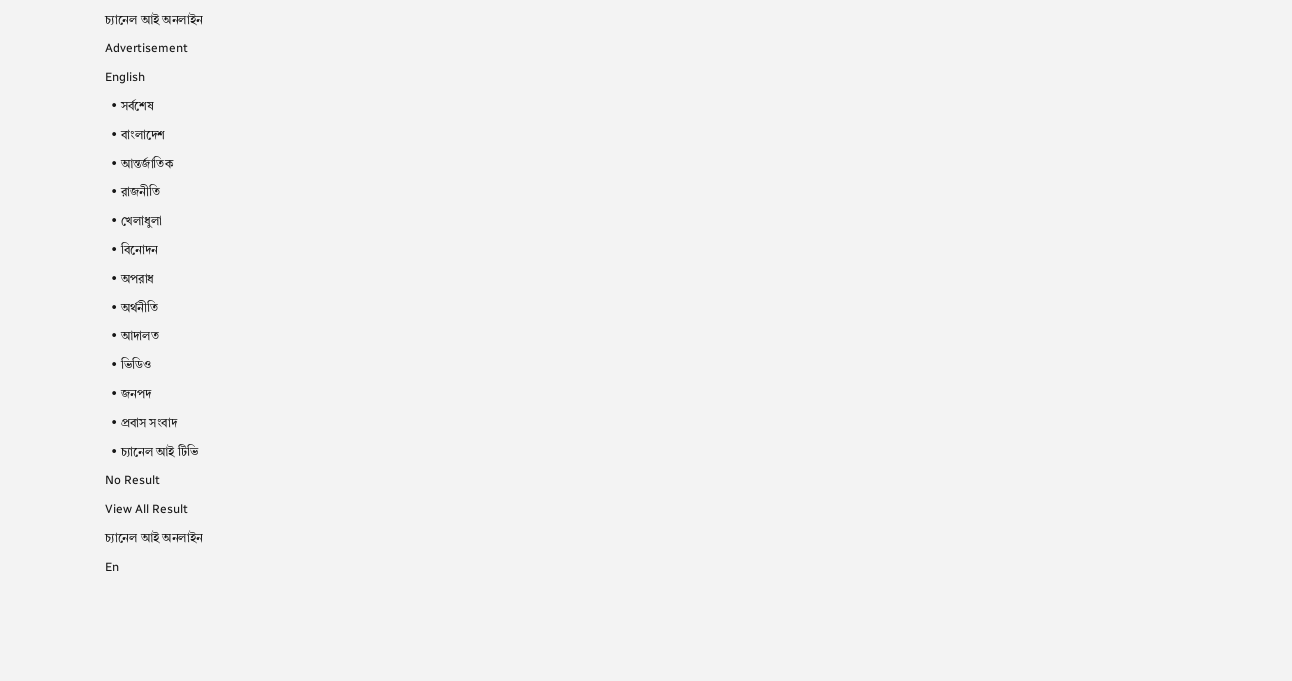চ্যানেল আই অনলাইন
Advertisement
English
  • সর্বশেষ
  • বাংলাদেশ
  • আন্তর্জাতিক
  • রাজনীতি
  • খেলাধুলা
  • বিনোদন
  • অপরাধ
  • অর্থনীতি
  • আদালত
  • ভিডিও
  • জনপদ
  • প্রবাস সংবাদ
  • চ্যানেল আই টিভি
No Result
View All Result
চ্যানেল আই অনলাইন
En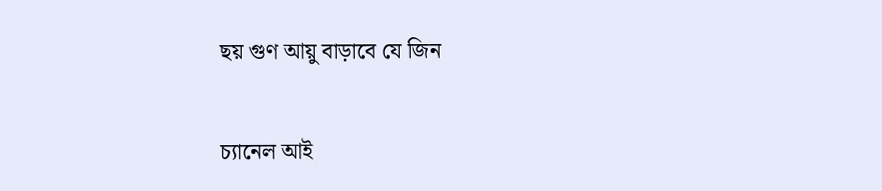ছয় গুণ আয়ু বাড়াবে যে জিন

চ্যানেল আই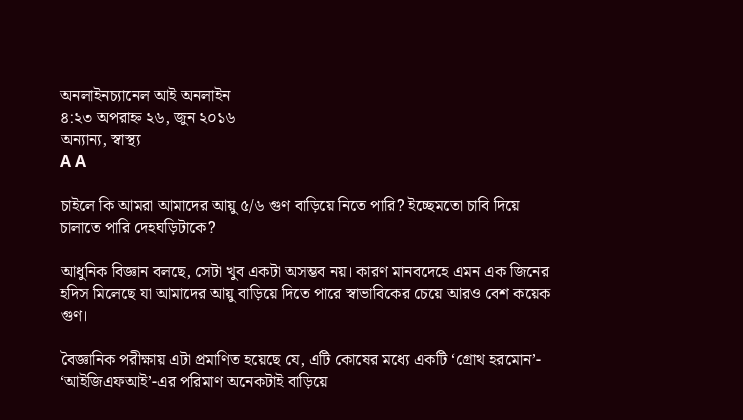অনলাইনচ্যানেল আই অনলাইন
৪:২৩ অপরাহ্ন ২৬, জুন ২০১৬
অন্যান্য, স্বাস্থ্য
A A

চাইলে কি আমরা আমাদের আয়ু ৫/৬ গুণ বাড়িয়ে নিতে পারি? ইচ্ছেমতো চাবি দিয়ে চালাতে পারি দেহঘড়িটাকে?

আধুনিক বিজ্ঞান বলছে, সেটা খুব একটা অসম্ভব নয়। কারণ মানবদেহে এমন এক জিনের হদিস মিলেছে যা আমাদের আয়ু বাড়িয়ে দিতে পারে স্বাভাবিকের চেয়ে আরও বেশ কয়েক গুণ।

বৈজ্ঞানিক পরীক্ষায় এটা প্রমাণিত হয়েছে যে, এটি কোষের মধ্যে একটি ‘গ্রোথ হরমোন’- ‘আইজিএফআই’-এর পরিমাণ অনেকটাই বাড়িয়ে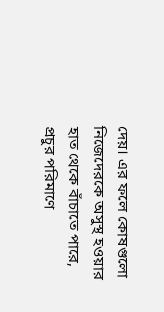দেয়। এর ফলে কোষগুলো নিজেদেরকে অসুস্থ হওয়ার হাত থেকে বাঁচাতে পারে, প্রচুর পরিমাণে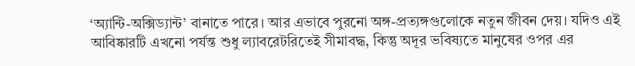‘অ্যান্টি-অক্সিড্যান্ট’ বানাতে পারে। আর এভাবে পুরনো অঙ্গ-প্রত্যঙ্গগুলোকে নতুন জীবন দেয়। যদিও এই আবিষ্কারটি এখনো পর্যন্ত শুধু ল্যাবরেটরিতেই সীমাবদ্ধ, কিন্তু অদূর ভবিষ্যতে মানুষের ওপর এর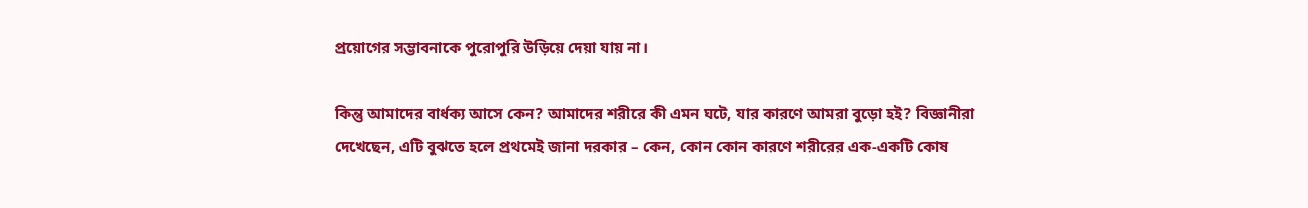প্রয়োগের সম্ভাবনাকে পুরোপুরি উড়িয়ে দেয়া যায় না।

কিন্তু আমাদের বার্ধক্য আসে কেন? আমাদের শরীরে কী এমন ঘটে, যার কারণে আমরা বুড়ো হই? বিজ্ঞানীরা দেখেছেন, এটি বুঝতে হলে প্রথমেই জানা দরকার – কেন, কোন কোন কারণে শরীরের এক-একটি কোষ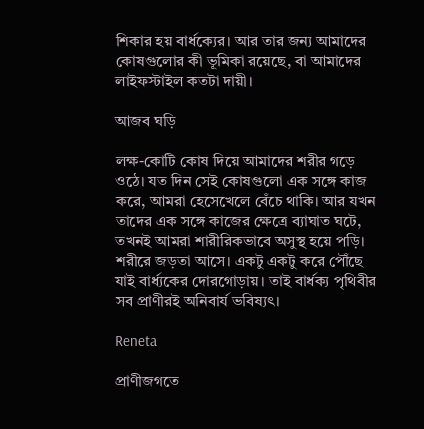শিকার হয় বার্ধক্যের। আর তার জন্য আমাদের কোষগুলোর কী ভূমিকা রয়েছে, বা আমাদের লাইফস্টাইল কতটা দায়ী।

আজব ঘড়ি

লক্ষ-কোটি কোষ দিয়ে আমাদের শরীর গড়ে ওঠে। যত দিন সেই কোষগুলো এক সঙ্গে কাজ করে, আমরা হেসেখেলে বেঁচে থাকি। আর যখন তাদের এক সঙ্গে কাজের ক্ষেত্রে ব্যাঘাত ঘটে, তখনই আমরা শারীরিকভাবে অসুস্থ হয়ে পড়ি। শরীরে জড়তা আসে। একটু একটু করে পৌঁছে যাই বার্ধ্যকের দোরগোড়ায়। তাই বার্ধক্য পৃথিবীর সব প্রাণীরই অনিবার্য ভবিষ্যৎ।

Reneta

প্রাণীজগতে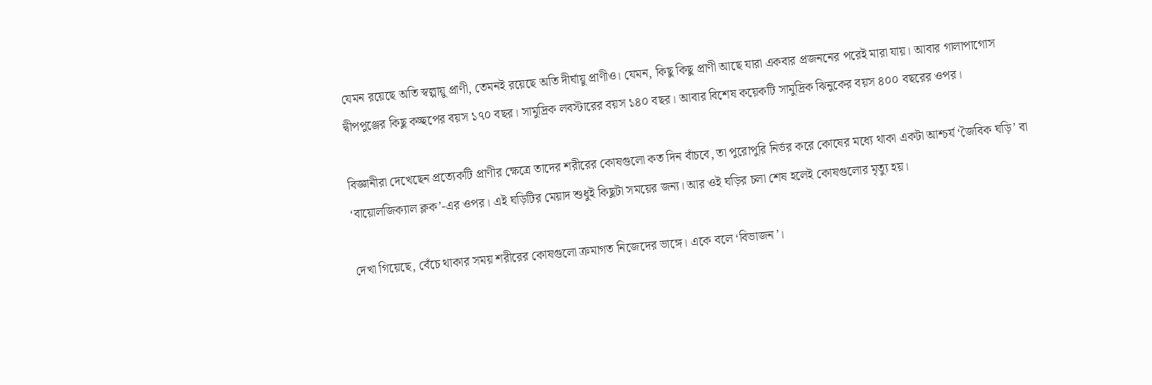যেমন রয়েছে অতি স্বল্পায়ু প্রাণী, তেমনই রয়েছে অতি দীর্ঘায়ু প্রাণীও। যেমন, কিছু কিছু প্রাণী আছে যারা একবার প্রজননের পরেই মারা যায়। আবার গালাপাগোস দ্বীপপুঞ্জের কিছু কচ্ছপের বয়স ১৭০ বছর। সামুদ্রিক লবস্টারের বয়স ১৪০ বছর। আবার বিশেষ কয়েকটি সামুদ্রিক ঝিনুকের বয়স ৪০০ বছরের ওপর।

বিজ্ঞানীরা দেখেছেন প্রত্যেকটি প্রাণীর ক্ষেত্রে তাদের শরীরের কোষগুলো কত দিন বাঁচবে, তা পুরোপুরি নির্ভর করে কোষের মধ্যে থাকা একটা আশ্চর্য ‘জৈবিক ঘড়ি’ বা ‘বায়োলজিক্যাল ক্লক’-এর ওপর। এই ঘড়িটির মেয়াদ শুধুই কিছুটা সময়ের জন্য। আর ওই ঘড়ির চলা শেষ হলেই কোষগুলোর মৃত্যু হয়।

দেখা গিয়েছে, বেঁচে থাকার সময় শরীরের কোষগুলো ক্রমাগত নিজেদের ভাঙ্গে। একে বলে ‘বিভাজন’।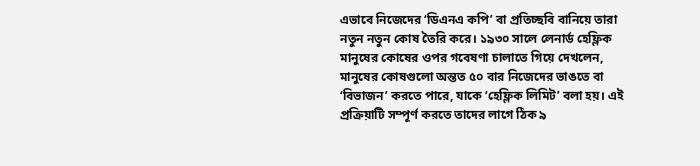এভাবে নিজেদের ‘ডিএনএ কপি’ বা প্রতিচ্ছবি বানিয়ে তারা নতুন নতুন কোষ তৈরি করে। ১৯৩০ সালে লেনার্ড হেফ্লিক মানুষের কোষের ওপর গবেষণা চালাতে গিয়ে দেখলেন, মানুষের কোষগুলো অন্তত ৫০ বার নিজেদের ভাঙতে বা ‘বিভাজন’ করতে পারে, যাকে ‘হেফ্লিক লিমিট’ বলা হয়। এই প্রক্রিয়াটি সম্পূর্ণ করতে তাদের লাগে ঠিক ৯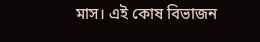মাস। এই কোষ বিভাজন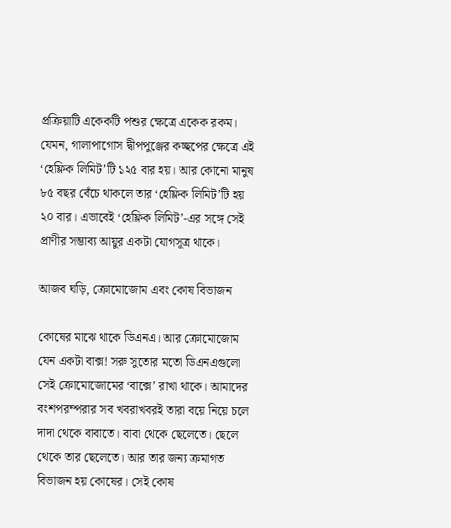প্রক্রিয়াটি একেকটি পশুর ক্ষেত্রে একেক রকম। যেমন, গালাপাগোস দ্বীপপুঞ্জের কচ্ছপের ক্ষেত্রে এই ‘হেফ্লিক লিমিট’টি ১২৫ বার হয়। আর কোনো মানুষ ৮৫ বছর বেঁচে থাকলে তার ‘হেফ্লিক লিমিট’টি হয় ২০ বার। এভাবেই ‘হেফ্লিক লিমিট’-এর সঙ্গে সেই প্রাণীর সম্ভাব্য আয়ুর একটা যোগসূত্র থাকে।

আজব ঘড়ি, ক্রোমোজোম এবং কোষ বিভাজন

কোষের মাঝে থাকে ডিএনএ। আর ক্রোমোজোম যেন একটা বাক্স! সরু সুতোর মতো ডিএনএগুলো সেই ক্রোমোজোমের ‘বাক্সে’ রাখা থাকে। আমাদের বংশপরম্পরার সব খবরাখবরই তারা বয়ে নিয়ে চলে দাদা থেকে বাবাতে। বাবা থেকে ছেলেতে। ছেলে থেকে তার ছেলেতে। আর তার জন্য ক্রমাগত বিভাজন হয় কোষের। সেই কোষ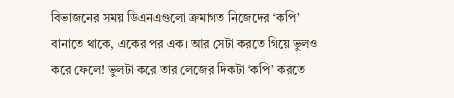বিভাজনের সময় ডিএনএগুলো ক্রমাগত নিজেদের ‘কপি’ বানাতে থাকে, একের পর এক। আর সেটা করতে গিয়ে ভুলও করে ফেলে! ভুলটা করে তার লেজের দিকটা ‘কপি’ করতে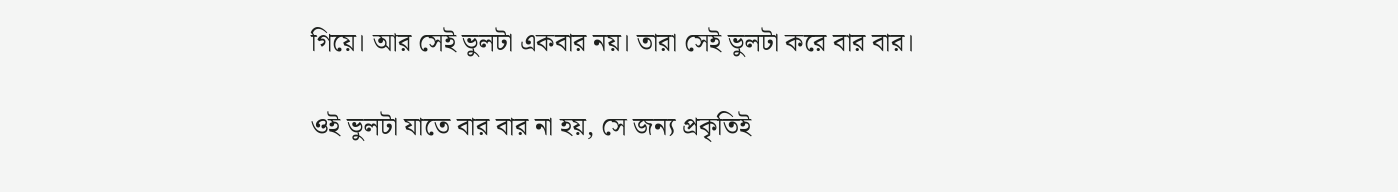গিয়ে। আর সেই ভুলটা একবার নয়। তারা সেই ভুলটা করে বার বার।

ওই ভুলটা যাতে বার বার না হয়, সে জন্য প্রকৃতিই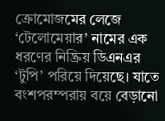ক্রোমোজমের লেজে ‘টেলোমেয়ার’ নামের এক ধরণের নিষ্ক্রিয় ডিএনএর ‘টুপি’ পরিয়ে দিয়েছে। যাতে বংশপরম্পরায় বয়ে বেড়ানো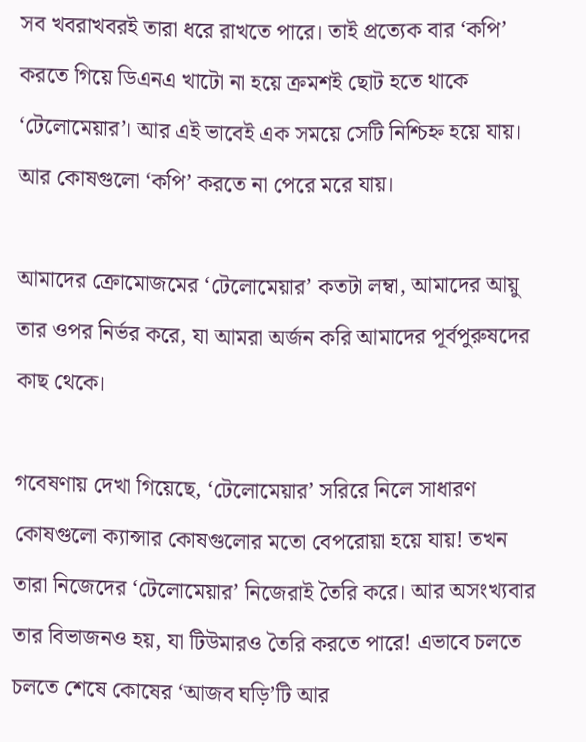সব খবরাখবরই তারা ধরে রাখতে পারে। তাই প্রত্যেক বার ‘কপি’ করতে গিয়ে ডিএনএ খাটো না হয়ে ক্রমশই ছোট হতে থাকে ‘টেলোমেয়ার’। আর এই ভাবেই এক সময়ে সেটি নিশ্চিহ্ন হয়ে যায়। আর কোষগুলো ‘কপি’ করতে না পেরে মরে যায়।

আমাদের ক্রোমোজমের ‘টেলোমেয়ার’ কতটা লম্বা, আমাদের আয়ু তার ওপর নির্ভর করে, যা আমরা অর্জন করি আমাদের পূর্বপুরুষদের কাছ থেকে।

গবেষণায় দেখা গিয়েছে, ‘টেলোমেয়ার’ সরিরে নিলে সাধারণ কোষগুলো ক্যান্সার কোষগুলোর মতো বেপরোয়া হয়ে যায়! তখন তারা নিজেদের ‘টেলোমেয়ার’ নিজেরাই তৈরি করে। আর অসংখ্যবার তার বিভাজনও হয়, যা টিউমারও তৈরি করতে পারে! এভাবে চলতে চলতে শেষে কোষের ‘আজব ঘড়ি’টি আর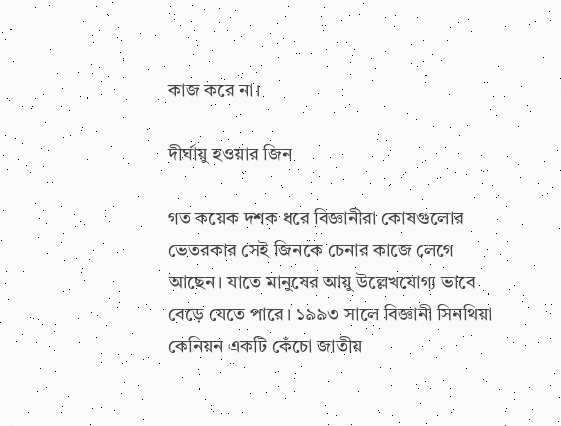কাজ করে না।

দীর্ঘায়ু হওয়ার জিন

গত কয়েক দশক ধরে বিজ্ঞানীরা কোষগুলোর ভেতরকার সেই জিনকে চেনার কাজে লেগে আছেন। যাতে মানুষের আয়ু উল্লেখযোগ্য ভাবে বেড়ে যেতে পারে। ১৯৯৩ সালে বিজ্ঞানী সিনথিয়া কেনিয়ন একটি কেঁচো জাতীয়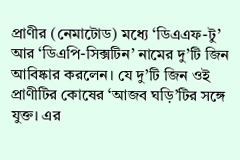প্রাণীর (নেমাটোড) মধ্যে ‘ডিএএফ-টু’ আর ‘ডিএপি-সিক্সটিন’ নামের দু’টি জিন আবিষ্কার করলেন। যে দু’টি জিন ওই প্রাণীটির কোষের ‘আজব ঘড়ি’টির সঙ্গে যুক্ত। এর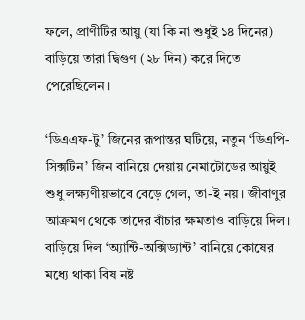ফলে, প্রাণীটির আয়ু (যা কি না শুধুই ১৪ দিনের) বাড়িয়ে তারা দ্বিগুণ (২৮ দিন) করে দিতে পেরেছিলেন।

‘ডিএএফ-টু’ জিনের রূপান্তর ঘটিয়ে, নতুন ‘ডিএপি-সিক্সটিন’ জিন বানিয়ে দেয়ায় নেমাটোডের আয়ুই শুধু লক্ষ্যণীয়ভাবে বেড়ে গেল, তা-ই নয়। জীবাণুর আক্রমণ থেকে তাদের বাঁচার ক্ষমতাও বাড়িয়ে দিল। বাড়িয়ে দিল ‘অ্যান্টি-অক্সিড্যান্ট’ বানিয়ে কোষের মধ্যে থাকা বিষ নষ্ট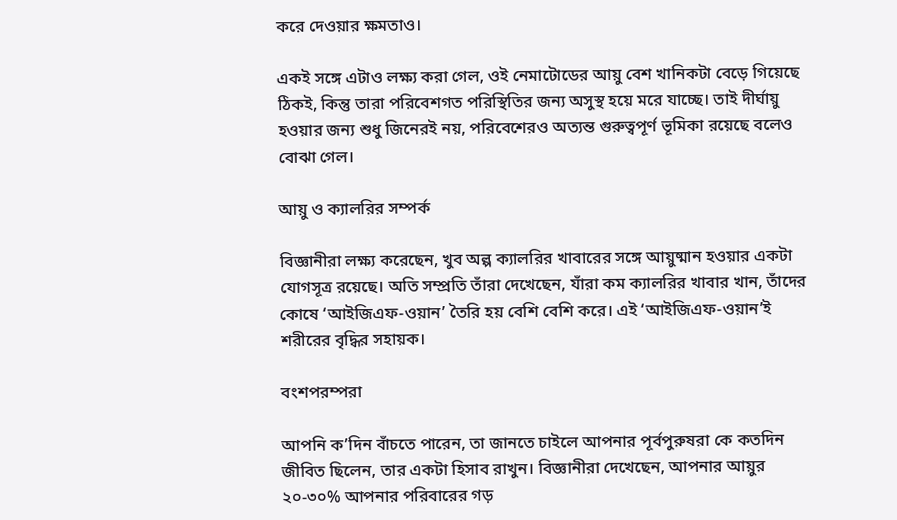করে দেওয়ার ক্ষমতাও।

একই সঙ্গে এটাও লক্ষ্য করা গেল, ওই নেমাটোডের আয়ু বেশ খানিকটা বেড়ে গিয়েছে ঠিকই, কিন্তু তারা পরিবেশগত পরিস্থিতির জন্য অসুস্থ হয়ে মরে যাচ্ছে। তাই দীর্ঘায়ু হওয়ার জন্য শুধু জিনেরই নয়, পরিবেশেরও অত্যন্ত গুরুত্বপূর্ণ ভূমিকা রয়েছে বলেও বোঝা গেল।

আয়ু ও ক্যালরির সম্পর্ক

বিজ্ঞানীরা লক্ষ্য করেছেন, খুব অল্প ক্যালরির খাবারের সঙ্গে আয়ুষ্মান হওয়ার একটা যোগসূত্র রয়েছে। অতি সম্প্রতি তাঁরা দেখেছেন, যাঁরা কম ক্যালরির খাবার খান, তাঁদের কোষে ‘আইজিএফ-ওয়ান’ তৈরি হয় বেশি বেশি করে। এই ‘আইজিএফ-ওয়ান’ই শরীরের বৃদ্ধির সহায়ক।

বংশপরম্পরা

আপনি ক’দিন বাঁচতে পারেন, তা জানতে চাইলে আপনার পূর্বপুরুষরা কে কতদিন জীবিত ছিলেন, তার একটা হিসাব রাখুন। বিজ্ঞানীরা দেখেছেন, আপনার আয়ুর ২০-৩০% আপনার পরিবারের গড়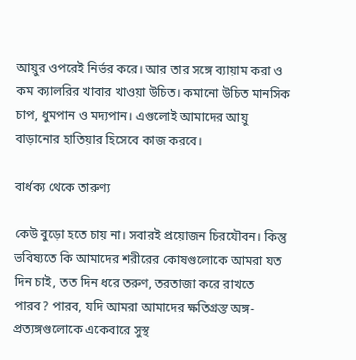আয়ুর ওপরেই নির্ভর করে। আর তার সঙ্গে ব্যায়াম করা ও কম ক্যালরির খাবার খাওয়া উচিত। কমানো উচিত মানসিক চাপ, ধুমপান ও মদ্যপান। এগুলোই আমাদের আয়ু বাড়ানোর হাতিয়ার হিসেবে কাজ করবে।

বার্ধক্য থেকে তারুণ্য

কেউ বুড়ো হতে চায় না। সবারই প্রয়োজন চিরযৌবন। কিন্তু ভবিষ্যতে কি আমাদের শরীরের কোষগুলোকে আমরা যত দিন চাই, তত দিন ধরে তরুণ, তরতাজা করে রাখতে পারব? পারব, যদি আমরা আমাদের ক্ষতিগ্রস্ত অঙ্গ-প্রত্যঙ্গগুলোকে একেবারে সুস্থ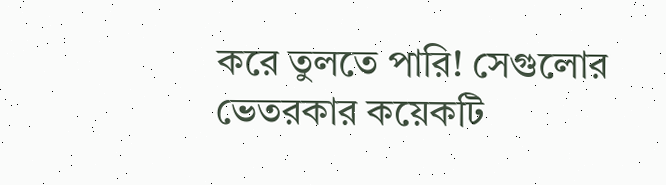করে তুলতে পারি! সেগুলোর ভেতরকার কয়েকটি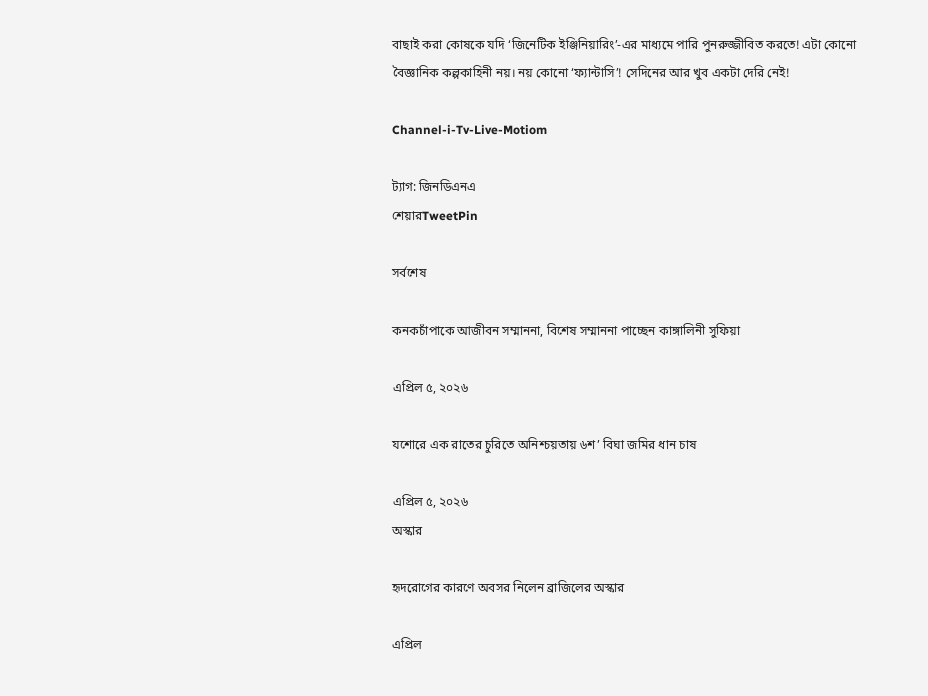বাছাই করা কোষকে যদি ‘জিনেটিক ইঞ্জিনিয়ারিং’-এর মাধ্যমে পারি পুনরুজ্জীবিত করতে! এটা কোনো বৈজ্ঞানিক কল্পকাহিনী নয়। নয় কোনো ‘ফ্যান্টাসি’! সেদিনের আর খুব একটা দেরি নেই!

Channel-i-Tv-Live-Motiom

ট্যাগ: জিনডিএনএ
শেয়ারTweetPin

সর্বশেষ

কনকচাঁপাকে আজীবন সম্মাননা, বিশেষ সম্মাননা পাচ্ছেন কাঙ্গালিনী সুফিয়া

এপ্রিল ৫, ২০২৬

যশোরে এক রাতের চুরিতে অনিশ্চয়তায় ৬শ’ বিঘা জমির ধান চাষ

এপ্রিল ৫, ২০২৬
অস্কার

হৃদরোগের কারণে অবসর নিলেন ব্রাজিলের অস্কার

এপ্রিল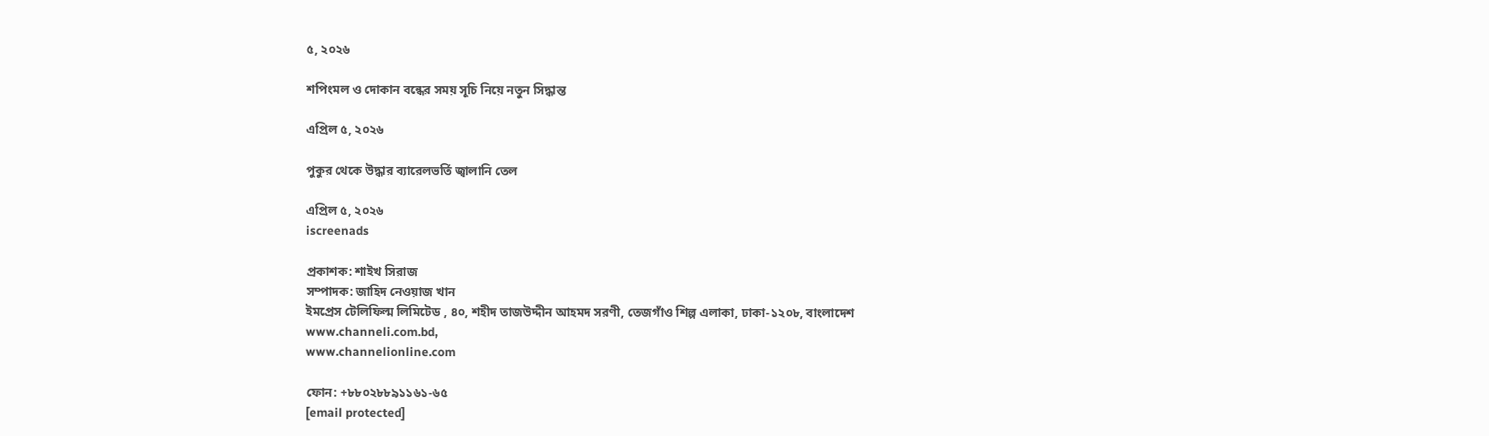৫, ২০২৬

শপিংমল ও দোকান বন্ধের সময় সূচি নিয়ে নতুন সিদ্ধান্ত

এপ্রিল ৫, ২০২৬

পুকুর থেকে উদ্ধার ব্যারেলভর্তি জ্বালানি তেল

এপ্রিল ৫, ২০২৬
iscreenads

প্রকাশক: শাইখ সিরাজ
সম্পাদক: জাহিদ নেওয়াজ খান
ইমপ্রেস টেলিফিল্ম লিমিটেড , ৪০, শহীদ তাজউদ্দীন আহমদ সরণী, তেজগাঁও শিল্প এলাকা, ঢাকা-১২০৮, বাংলাদেশ
www.channeli.com.bd,
www.channelionline.com

ফোন: +৮৮০২৮৮৯১১৬১-৬৫
[email protected]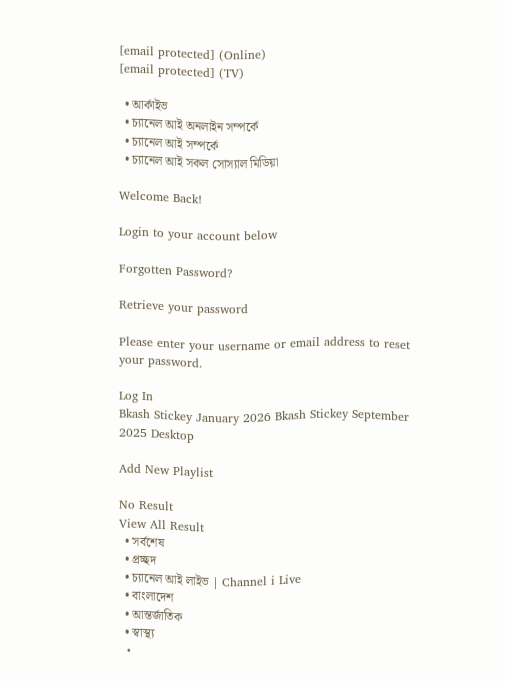[email protected] (Online)
[email protected] (TV)

  • আর্কাইভ
  • চ্যানেল আই অনলাইন সম্পর্কে
  • চ্যানেল আই সম্পর্কে
  • চ্যানেল আই সকল সোস্যাল মিডিয়া

Welcome Back!

Login to your account below

Forgotten Password?

Retrieve your password

Please enter your username or email address to reset your password.

Log In
Bkash Stickey January 2026 Bkash Stickey September 2025 Desktop

Add New Playlist

No Result
View All Result
  • সর্বশেষ
  • প্রচ্ছদ
  • চ্যানেল আই লাইভ | Channel i Live
  • বাংলাদেশ
  • আন্তর্জাতিক
  • স্বাস্থ্য
  •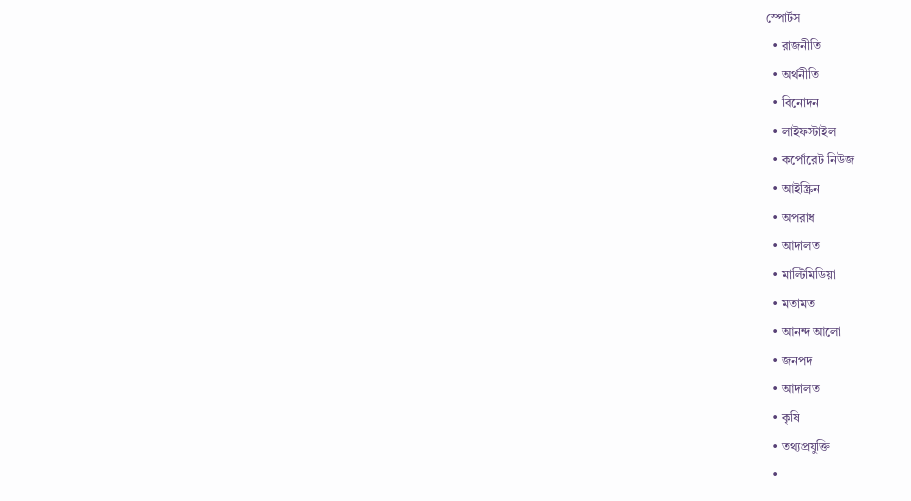স্পোর্টস
  • রাজনীতি
  • অর্থনীতি
  • বিনোদন
  • লাইফস্টাইল
  • কর্পোরেট নিউজ
  • আইস্ক্রিন
  • অপরাধ
  • আদালত
  • মাল্টিমিডিয়া
  • মতামত
  • আনন্দ আলো
  • জনপদ
  • আদালত
  • কৃষি
  • তথ্যপ্রযুক্তি
  •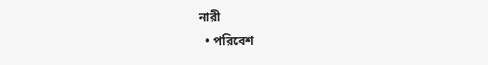নারী
  • পরিবেশ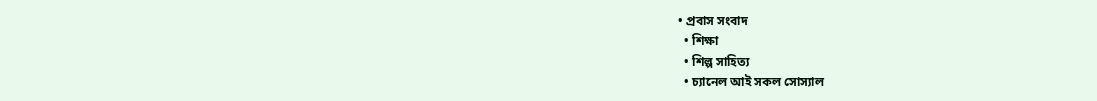• প্রবাস সংবাদ
  • শিক্ষা
  • শিল্প সাহিত্য
  • চ্যানেল আই সকল সোস্যাল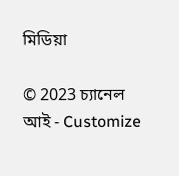মিডিয়া

© 2023 চ্যানেল আই - Customize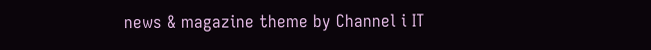news & magazine theme by Channel i IT